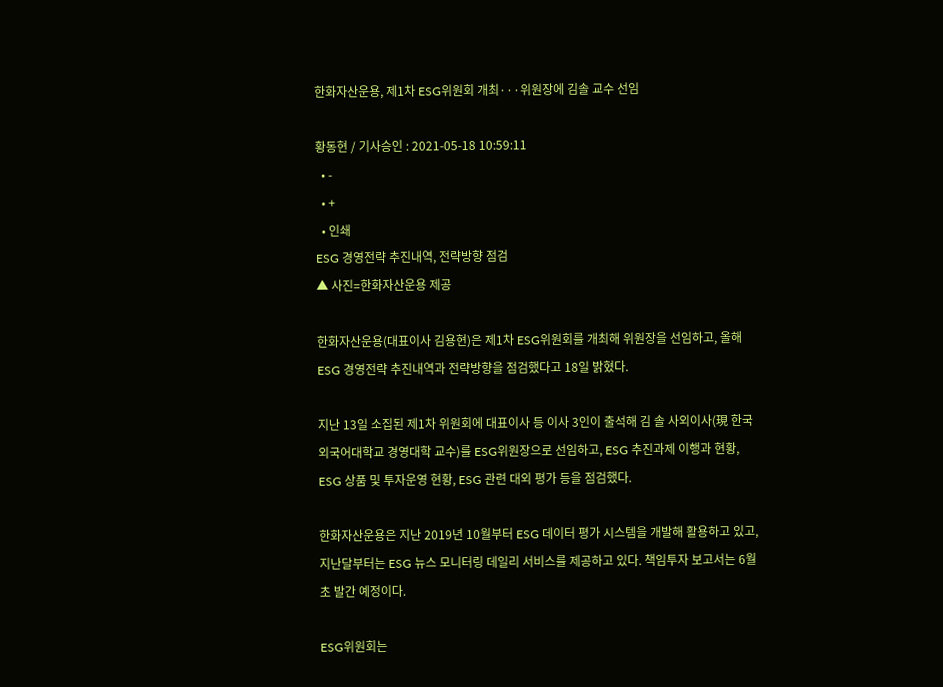한화자산운용, 제1차 ESG위원회 개최···위원장에 김솔 교수 선임

황동현 / 기사승인 : 2021-05-18 10:59:11
  • -
  • +
  • 인쇄
ESG 경영전략 추진내역, 전략방향 점검
▲ 사진=한화자산운용 제공

한화자산운용(대표이사 김용현)은 제1차 ESG위원회를 개최해 위원장을 선임하고, 올해 ESG 경영전략 추진내역과 전략방향을 점검했다고 18일 밝혔다.

지난 13일 소집된 제1차 위원회에 대표이사 등 이사 3인이 출석해 김 솔 사외이사(現 한국외국어대학교 경영대학 교수)를 ESG위원장으로 선임하고, ESG 추진과제 이행과 현황, ESG 상품 및 투자운영 현황, ESG 관련 대외 평가 등을 점검했다.

한화자산운용은 지난 2019년 10월부터 ESG 데이터 평가 시스템을 개발해 활용하고 있고, 지난달부터는 ESG 뉴스 모니터링 데일리 서비스를 제공하고 있다. 책임투자 보고서는 6월 초 발간 예정이다.

ESG위원회는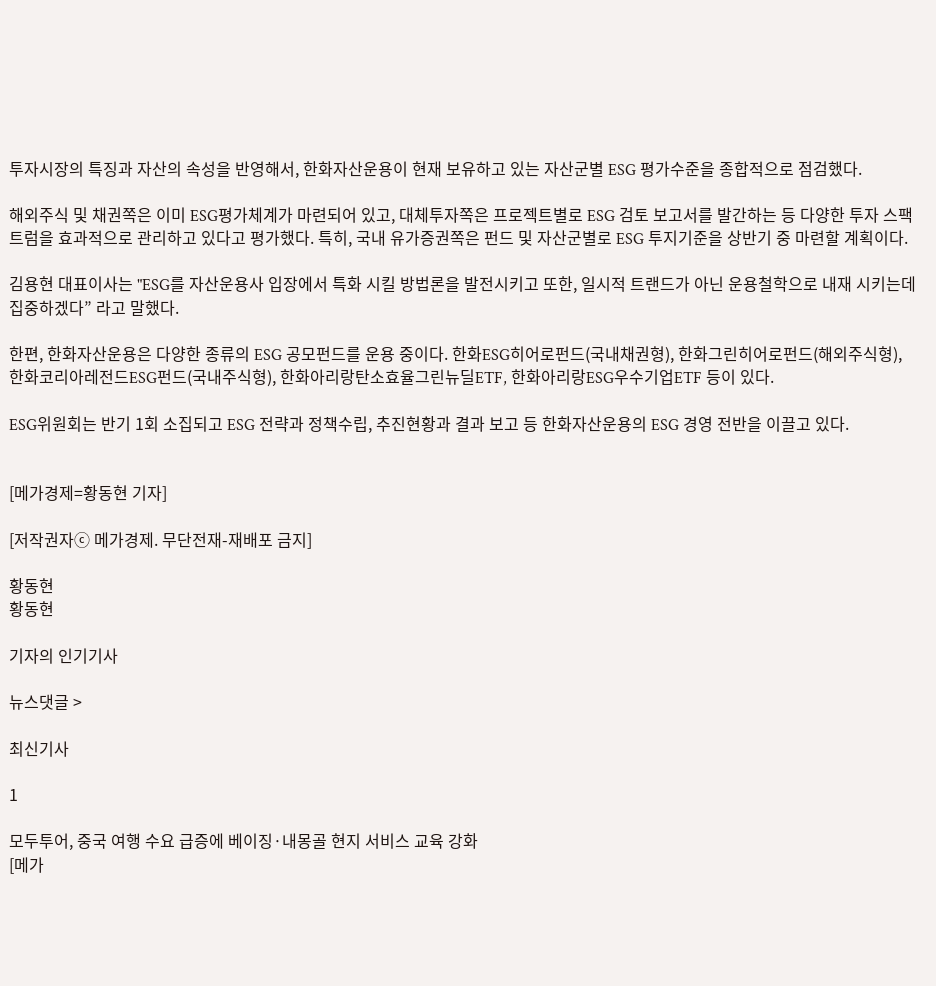투자시장의 특징과 자산의 속성을 반영해서, 한화자산운용이 현재 보유하고 있는 자산군별 ESG 평가수준을 종합적으로 점검했다.

해외주식 및 채권쪽은 이미 ESG평가체계가 마련되어 있고, 대체투자쪽은 프로젝트별로 ESG 검토 보고서를 발간하는 등 다양한 투자 스팩트럼을 효과적으로 관리하고 있다고 평가했다. 특히, 국내 유가증권쪽은 펀드 및 자산군별로 ESG 투지기준을 상반기 중 마련할 계획이다.

김용현 대표이사는 "ESG를 자산운용사 입장에서 특화 시킬 방법론을 발전시키고 또한, 일시적 트랜드가 아닌 운용철학으로 내재 시키는데 집중하겠다” 라고 말했다.

한편, 한화자산운용은 다양한 종류의 ESG 공모펀드를 운용 중이다. 한화ESG히어로펀드(국내채권형), 한화그린히어로펀드(해외주식형), 한화코리아레전드ESG펀드(국내주식형), 한화아리랑탄소효율그린뉴딜ETF, 한화아리랑ESG우수기업ETF 등이 있다.

ESG위원회는 반기 1회 소집되고 ESG 전략과 정책수립, 추진현황과 결과 보고 등 한화자산운용의 ESG 경영 전반을 이끌고 있다.


[메가경제=황동현 기자]

[저작권자ⓒ 메가경제. 무단전재-재배포 금지]

황동현
황동현

기자의 인기기사

뉴스댓글 >

최신기사

1

모두투어, 중국 여행 수요 급증에 베이징·내몽골 현지 서비스 교육 강화
[메가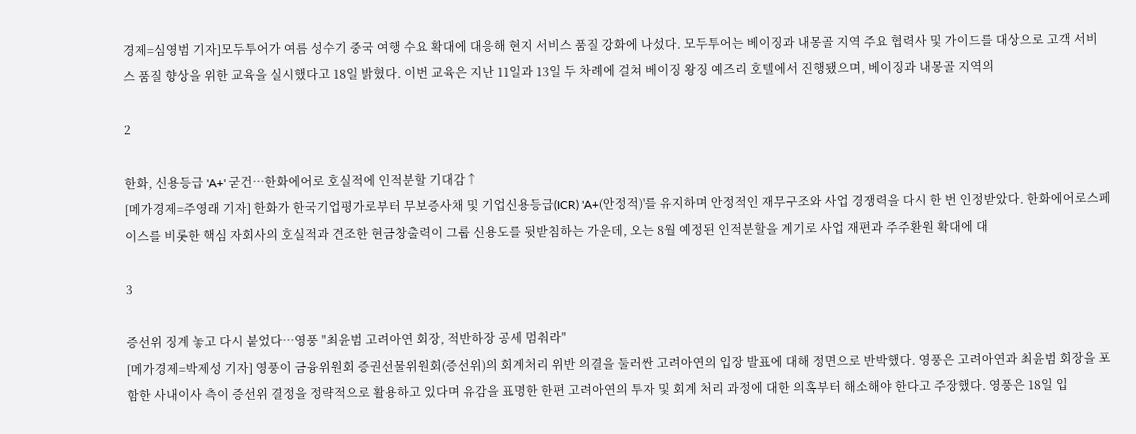경제=심영범 기자]모두투어가 여름 성수기 중국 여행 수요 확대에 대응해 현지 서비스 품질 강화에 나섰다. 모두투어는 베이징과 내몽골 지역 주요 협력사 및 가이드를 대상으로 고객 서비스 품질 향상을 위한 교육을 실시했다고 18일 밝혔다. 이번 교육은 지난 11일과 13일 두 차례에 걸쳐 베이징 왕징 예즈리 호텔에서 진행됐으며, 베이징과 내몽골 지역의

2

한화, 신용등급 'A+' 굳건…한화에어로 호실적에 인적분할 기대감↑
[메가경제=주영래 기자] 한화가 한국기업평가로부터 무보증사채 및 기업신용등급(ICR) 'A+(안정적)'를 유지하며 안정적인 재무구조와 사업 경쟁력을 다시 한 번 인정받았다. 한화에어로스페이스를 비롯한 핵심 자회사의 호실적과 견조한 현금창출력이 그룹 신용도를 뒷받침하는 가운데, 오는 8월 예정된 인적분할을 계기로 사업 재편과 주주환원 확대에 대

3

증선위 징계 놓고 다시 붙었다…영풍 "최윤범 고려아연 회장, 적반하장 공세 멈춰라"
[메가경제=박제성 기자] 영풍이 금융위원회 증권선물위원회(증선위)의 회계처리 위반 의결을 둘러싼 고려아연의 입장 발표에 대해 정면으로 반박했다. 영풍은 고려아연과 최윤범 회장을 포함한 사내이사 측이 증선위 결정을 정략적으로 활용하고 있다며 유감을 표명한 한편 고려아연의 투자 및 회계 처리 과정에 대한 의혹부터 해소해야 한다고 주장했다. 영풍은 18일 입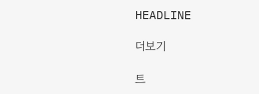HEADLINE

더보기

트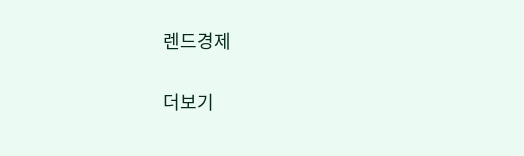렌드경제

더보기